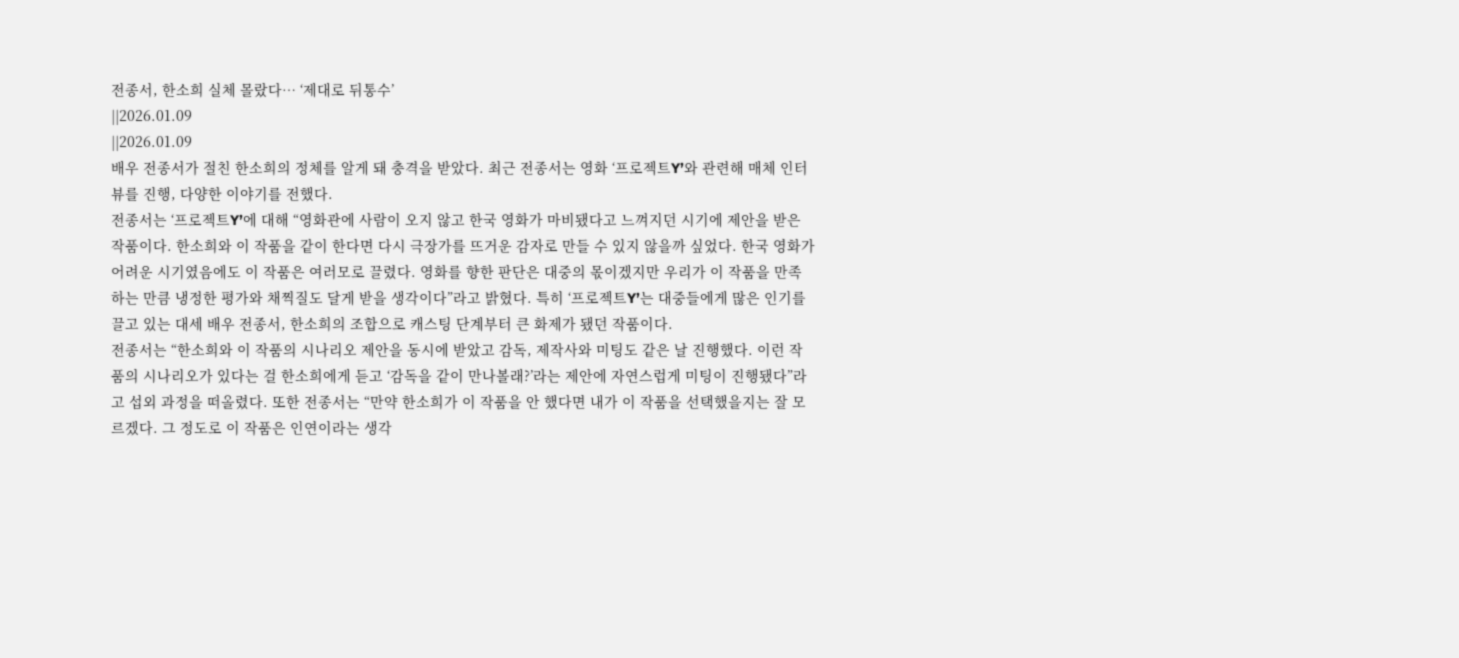전종서, 한소희 실체 몰랐다… ‘제대로 뒤통수’
||2026.01.09
||2026.01.09
배우 전종서가 절친 한소희의 정체를 알게 돼 충격을 받았다. 최근 전종서는 영화 ‘프로젝트Y’와 관련해 매체 인터뷰를 진행, 다양한 이야기를 전했다.
전종서는 ‘프로젝트Y’에 대해 “영화관에 사람이 오지 않고 한국 영화가 마비됐다고 느껴지던 시기에 제안을 받은 작품이다. 한소희와 이 작품을 같이 한다면 다시 극장가를 뜨거운 감자로 만들 수 있지 않을까 싶었다. 한국 영화가 어려운 시기였음에도 이 작품은 여러모로 끌렸다. 영화를 향한 판단은 대중의 몫이겠지만 우리가 이 작품을 만족하는 만큼 냉정한 평가와 채찍질도 달게 받을 생각이다”라고 밝혔다. 특히 ‘프로젝트Y’는 대중들에게 많은 인기를 끌고 있는 대세 배우 전종서, 한소희의 조합으로 캐스팅 단계부터 큰 화제가 됐던 작품이다.
전종서는 “한소희와 이 작품의 시나리오 제안을 동시에 받았고 감독, 제작사와 미팅도 같은 날 진행했다. 이런 작품의 시나리오가 있다는 걸 한소희에게 듣고 ‘감독을 같이 만나볼래?’라는 제안에 자연스럽게 미팅이 진행됐다”라고 섭외 과정을 떠올렸다. 또한 전종서는 “만약 한소희가 이 작품을 안 했다면 내가 이 작품을 선택했을지는 잘 모르겠다. 그 정도로 이 작품은 인연이라는 생각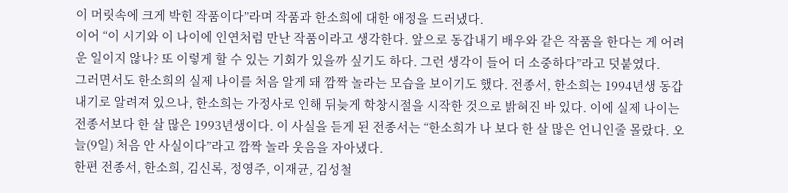이 머릿속에 크게 박힌 작품이다”라며 작품과 한소희에 대한 애정을 드러냈다.
이어 “이 시기와 이 나이에 인연처럼 만난 작품이라고 생각한다. 앞으로 동갑내기 배우와 같은 작품을 한다는 게 어려운 일이지 않나? 또 이렇게 할 수 있는 기회가 있을까 싶기도 하다. 그런 생각이 들어 더 소중하다”라고 덧붙였다.
그러면서도 한소희의 실제 나이를 처음 알게 돼 깜짝 놀라는 모습을 보이기도 했다. 전종서, 한소희는 1994년생 동갑내기로 알려져 있으나, 한소희는 가정사로 인해 뒤늦게 학창시절을 시작한 것으로 밝혀진 바 있다. 이에 실제 나이는 전종서보다 한 살 많은 1993년생이다. 이 사실을 듣게 된 전종서는 “한소희가 나 보다 한 살 많은 언니인줄 몰랐다. 오늘(9일) 처음 안 사실이다”라고 깜짝 놀라 웃음을 자아냈다.
한편 전종서, 한소희, 김신록, 정영주, 이재균, 김성철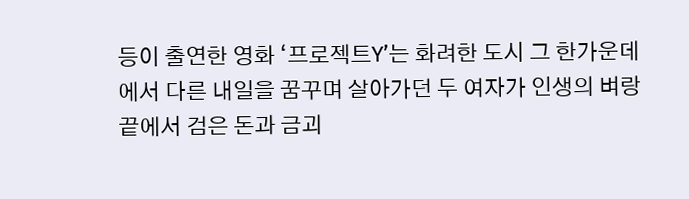등이 출연한 영화 ‘프로젝트Y’는 화려한 도시 그 한가운데에서 다른 내일을 꿈꾸며 살아가던 두 여자가 인생의 벼랑 끝에서 검은 돈과 금괴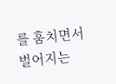를 훔치면서 벌어지는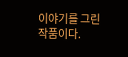이야기를 그린 작품이다.